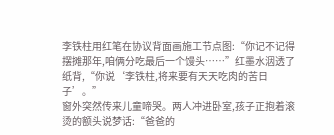李铁柱用红笔在协议背面画施工节点图:“你记不记得摆摊那年,咱俩分吃最后一个馒头……”红墨水洇透了纸背,“你说‘李铁柱,将来要有天天吃肉的苦日子’。”
窗外突然传来儿童啼哭。两人冲进卧室,孩子正抱着滚烫的额头说梦话:“爸爸的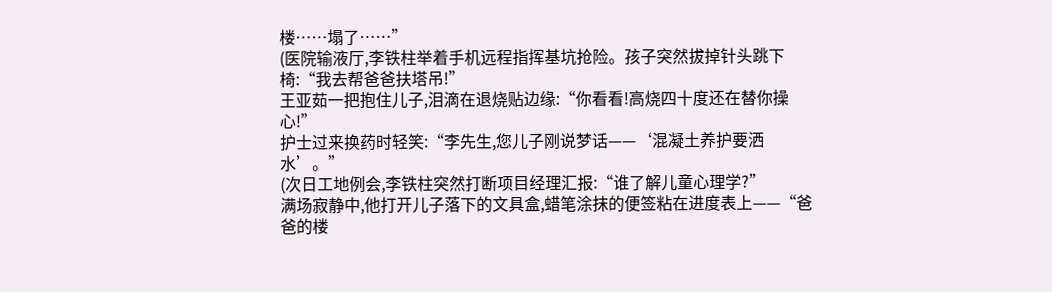楼……塌了……”
(医院输液厅,李铁柱举着手机远程指挥基坑抢险。孩子突然拔掉针头跳下椅:“我去帮爸爸扶塔吊!”
王亚茹一把抱住儿子,泪滴在退烧贴边缘:“你看看!高烧四十度还在替你操心!”
护士过来换药时轻笑:“李先生,您儿子刚说梦话——‘混凝土养护要洒水’。”
(次日工地例会,李铁柱突然打断项目经理汇报:“谁了解儿童心理学?”
满场寂静中,他打开儿子落下的文具盒,蜡笔涂抹的便签粘在进度表上——“爸爸的楼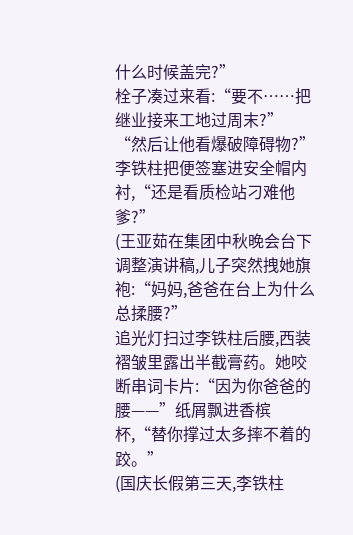什么时候盖完?”
栓子凑过来看:“要不……把继业接来工地过周末?”
“然后让他看爆破障碍物?”李铁柱把便签塞进安全帽内衬,“还是看质检站刁难他爹?”
(王亚茹在集团中秋晚会台下调整演讲稿,儿子突然拽她旗袍:“妈妈,爸爸在台上为什么总揉腰?”
追光灯扫过李铁柱后腰,西装褶皱里露出半截膏药。她咬断串词卡片:“因为你爸爸的腰——”纸屑飘进香槟杯,“替你撑过太多摔不着的跤。”
(国庆长假第三天,李铁柱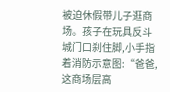被迫休假带儿子逛商场。孩子在玩具反斗城门口刹住脚,小手指着消防示意图:“爸爸,这商场层高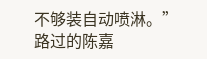不够装自动喷淋。”
路过的陈嘉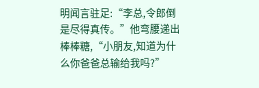明闻言驻足:“李总,令郎倒是尽得真传。”他弯腰递出棒棒糖,“小朋友,知道为什么你爸爸总输给我吗?”